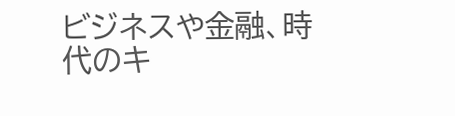ビジネスや金融、時代のキ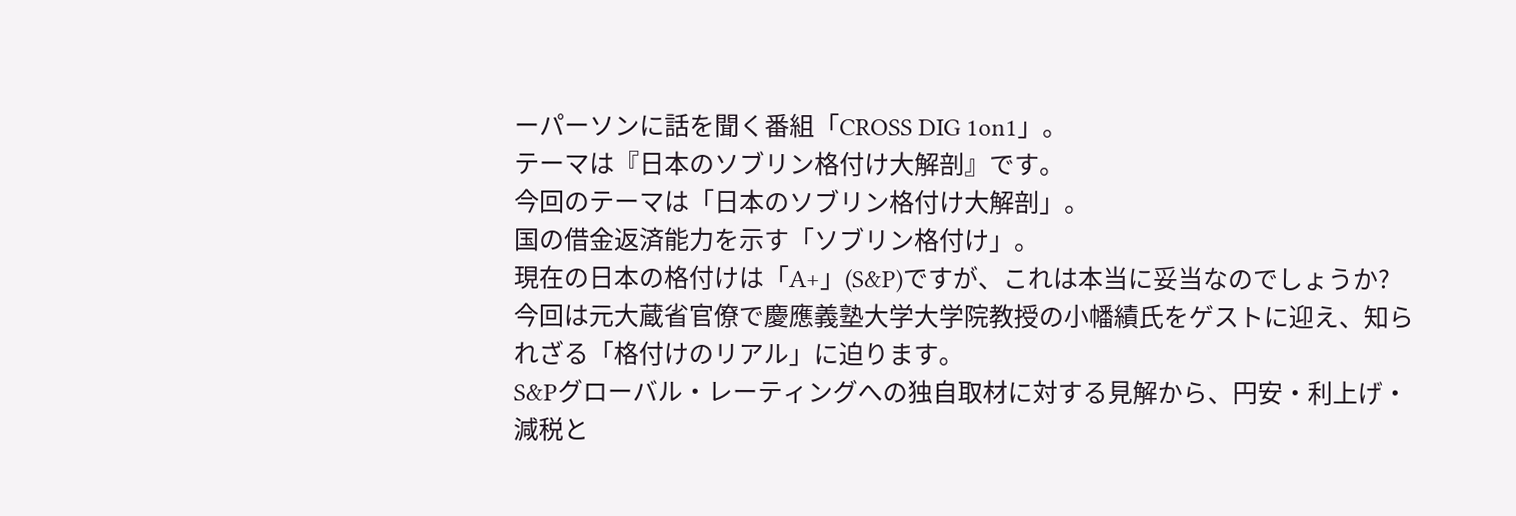ーパーソンに話を聞く番組「CROSS DIG 1on1」。
テーマは『日本のソブリン格付け大解剖』です。
今回のテーマは「日本のソブリン格付け大解剖」。
国の借金返済能力を示す「ソブリン格付け」。
現在の日本の格付けは「A+」(S&P)ですが、これは本当に妥当なのでしょうか?
今回は元大蔵省官僚で慶應義塾大学大学院教授の小幡績氏をゲストに迎え、知られざる「格付けのリアル」に迫ります。
S&Pグローバル・レーティングへの独自取材に対する見解から、円安・利上げ・減税と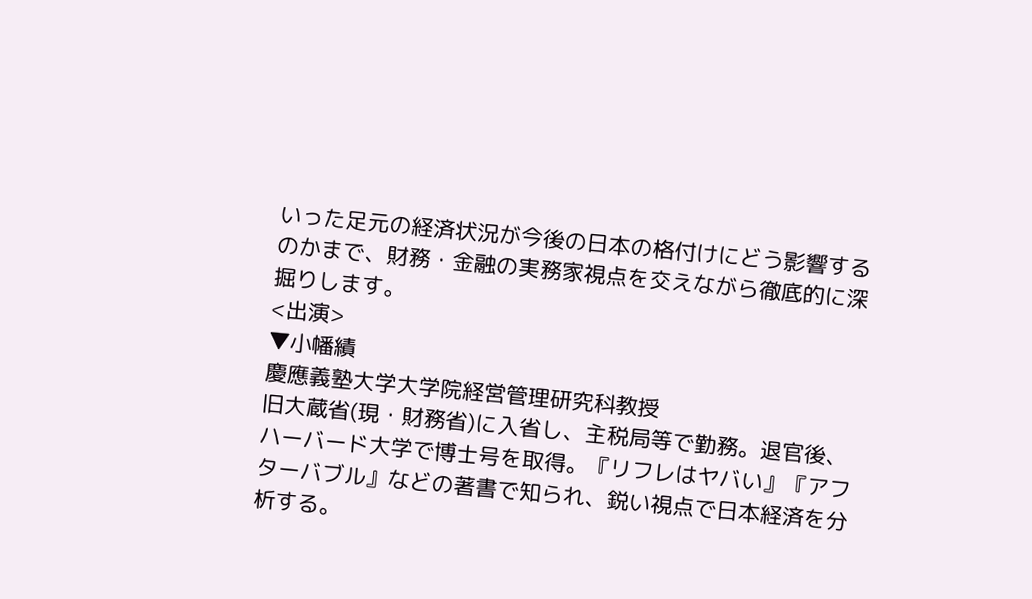いった足元の経済状況が今後の日本の格付けにどう影響するのかまで、財務・金融の実務家視点を交えながら徹底的に深掘りします。
<出演>
▼小幡績
慶應義塾大学大学院経営管理研究科教授
旧大蔵省(現・財務省)に入省し、主税局等で勤務。退官後、ハーバード大学で博士号を取得。『リフレはヤバい』『アフターバブル』などの著書で知られ、鋭い視点で日本経済を分析する。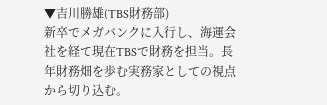▼吉川勝雄(TBS財務部)
新卒でメガバンクに入行し、海運会社を経て現在TBSで財務を担当。長年財務畑を歩む実務家としての視点から切り込む。